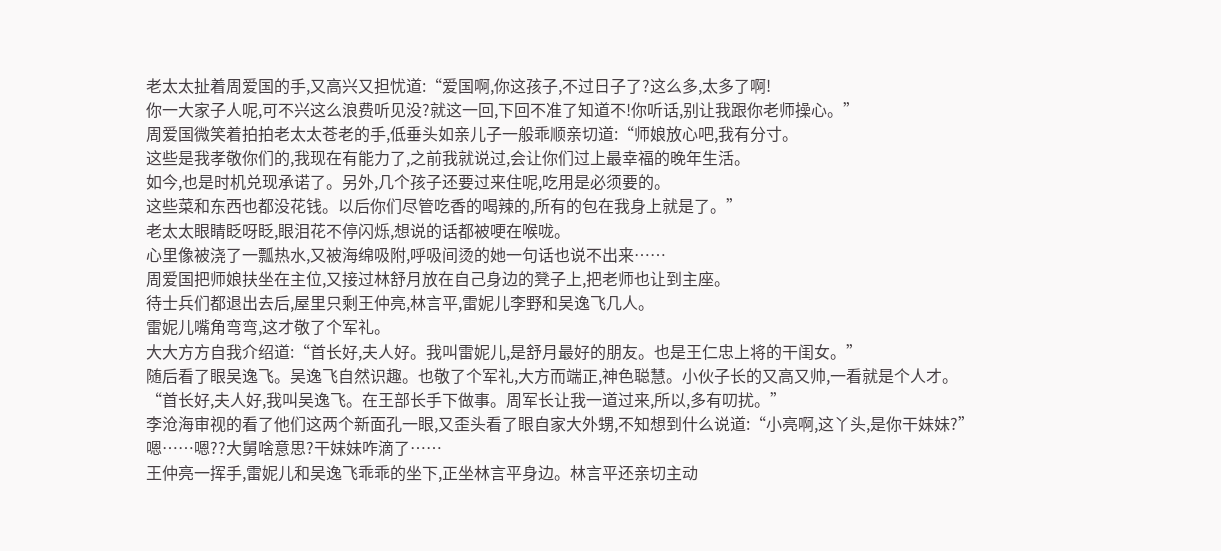老太太扯着周爱国的手,又高兴又担忧道:“爱国啊,你这孩子,不过日子了?这么多,太多了啊!
你一大家子人呢,可不兴这么浪费听见没?就这一回,下回不准了知道不!你听话,别让我跟你老师操心。”
周爱国微笑着拍拍老太太苍老的手,低垂头如亲儿子一般乖顺亲切道:“师娘放心吧,我有分寸。
这些是我孝敬你们的,我现在有能力了,之前我就说过,会让你们过上最幸福的晚年生活。
如今,也是时机兑现承诺了。另外,几个孩子还要过来住呢,吃用是必须要的。
这些菜和东西也都没花钱。以后你们尽管吃香的喝辣的,所有的包在我身上就是了。”
老太太眼睛眨呀眨,眼泪花不停闪烁,想说的话都被哽在喉咙。
心里像被浇了一瓢热水,又被海绵吸附,呼吸间烫的她一句话也说不出来……
周爱国把师娘扶坐在主位,又接过林舒月放在自己身边的凳子上,把老师也让到主座。
待士兵们都退出去后,屋里只剩王仲亮,林言平,雷妮儿李野和吴逸飞几人。
雷妮儿嘴角弯弯,这才敬了个军礼。
大大方方自我介绍道:“首长好,夫人好。我叫雷妮儿,是舒月最好的朋友。也是王仁忠上将的干闺女。”
随后看了眼吴逸飞。吴逸飞自然识趣。也敬了个军礼,大方而端正,神色聪慧。小伙子长的又高又帅,一看就是个人才。
“首长好,夫人好,我叫吴逸飞。在王部长手下做事。周军长让我一道过来,所以,多有叨扰。”
李沧海审视的看了他们这两个新面孔一眼,又歪头看了眼自家大外甥,不知想到什么说道:“小亮啊,这丫头,是你干妹妹?”
嗯……嗯??大舅啥意思?干妹妹咋滴了……
王仲亮一挥手,雷妮儿和吴逸飞乖乖的坐下,正坐林言平身边。林言平还亲切主动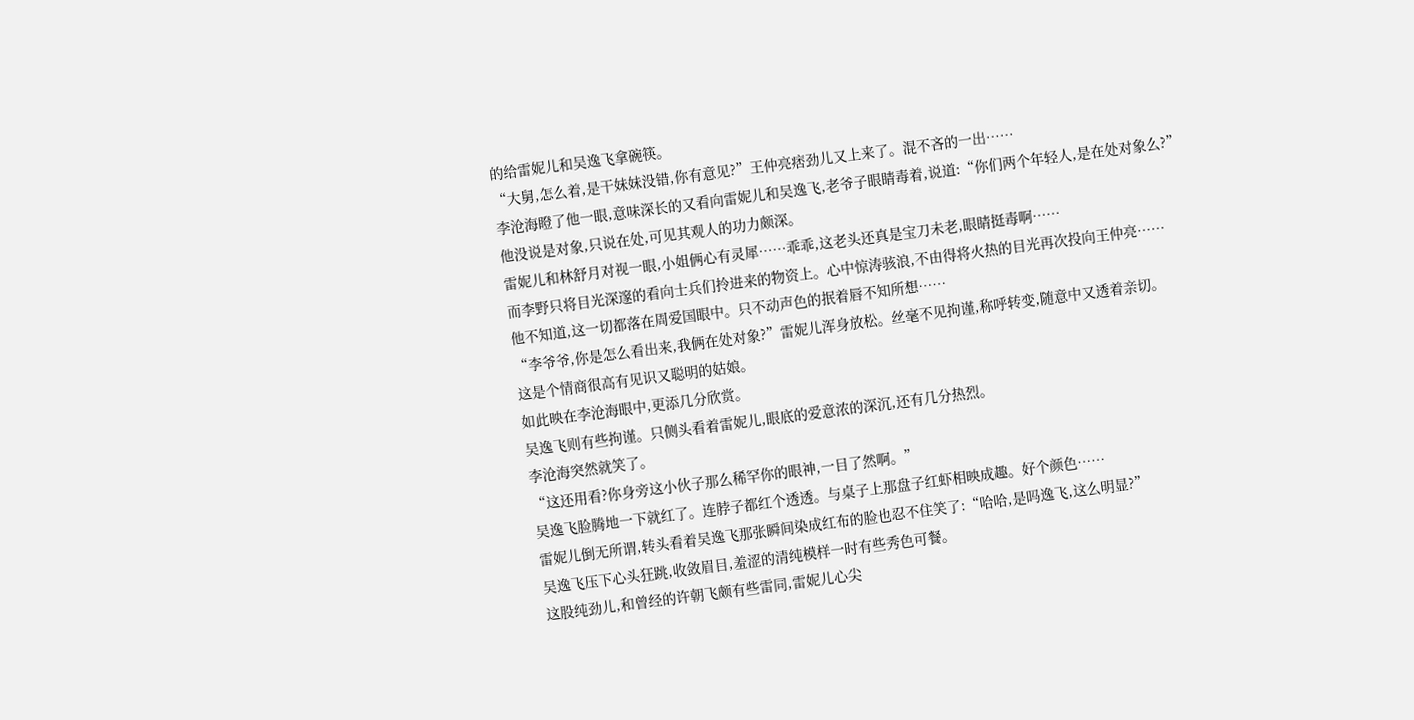的给雷妮儿和吴逸飞拿碗筷。
“大舅,怎么着,是干妹妹没错,你有意见?”王仲亮痞劲儿又上来了。混不吝的一出……
李沧海瞪了他一眼,意味深长的又看向雷妮儿和吴逸飞,老爷子眼睛毒着,说道:“你们两个年轻人,是在处对象么?”
他没说是对象,只说在处,可见其观人的功力颇深。
雷妮儿和林舒月对视一眼,小姐俩心有灵犀……乖乖,这老头还真是宝刀未老,眼睛挺毒啊……
而李野只将目光深邃的看向士兵们拎进来的物资上。心中惊涛骇浪,不由得将火热的目光再次投向王仲亮……
他不知道,这一切都落在周爱国眼中。只不动声色的抿着唇不知所想……
“李爷爷,你是怎么看出来,我俩在处对象?”雷妮儿浑身放松。丝毫不见拘谨,称呼转变,随意中又透着亲切。
这是个情商很高有见识又聪明的姑娘。
如此映在李沧海眼中,更添几分欣赏。
吴逸飞则有些拘谨。只侧头看着雷妮儿,眼底的爱意浓的深沉,还有几分热烈。
李沧海突然就笑了。
“这还用看?你身旁这小伙子那么稀罕你的眼神,一目了然啊。”
吴逸飞脸腾地一下就红了。连脖子都红个透透。与桌子上那盘子红虾相映成趣。好个颜色……
雷妮儿倒无所谓,转头看着吴逸飞那张瞬间染成红布的脸也忍不住笑了:“哈哈,是吗逸飞,这么明显?”
吴逸飞压下心头狂跳,收敛眉目,羞涩的清纯模样一时有些秀色可餐。
这股纯劲儿,和曾经的许朝飞颇有些雷同,雷妮儿心尖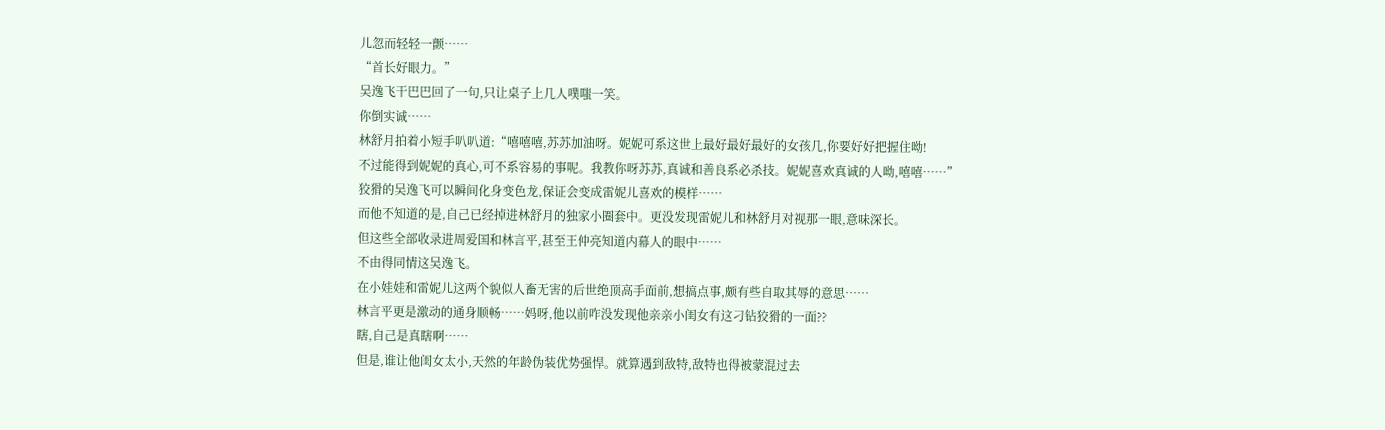儿忽而轻轻一颤……
“首长好眼力。”
吴逸飞干巴巴回了一句,只让桌子上几人噗嗤一笑。
你倒实诚……
林舒月拍着小短手叭叭道:“嘻嘻嘻,苏苏加油呀。妮妮可系这世上最好最好最好的女孩几,你要好好把握住呦!
不过能得到妮妮的真心,可不系容易的事呢。我教你呀苏苏,真诚和善良系必杀技。妮妮喜欢真诚的人呦,嘻嘻……”
狡猾的吴逸飞可以瞬间化身变色龙,保证会变成雷妮儿喜欢的模样……
而他不知道的是,自己已经掉进林舒月的独家小圈套中。更没发现雷妮儿和林舒月对视那一眼,意味深长。
但这些全部收录进周爱国和林言平,甚至王仲亮知道内幕人的眼中……
不由得同情这吴逸飞。
在小娃娃和雷妮儿这两个貌似人畜无害的后世绝顶高手面前,想搞点事,颇有些自取其辱的意思……
林言平更是激动的通身顺畅……妈呀,他以前咋没发现他亲亲小闺女有这刁钻狡猾的一面??
瞎,自己是真瞎啊……
但是,谁让他闺女太小,天然的年龄伪装优势强悍。就算遇到敌特,敌特也得被蒙混过去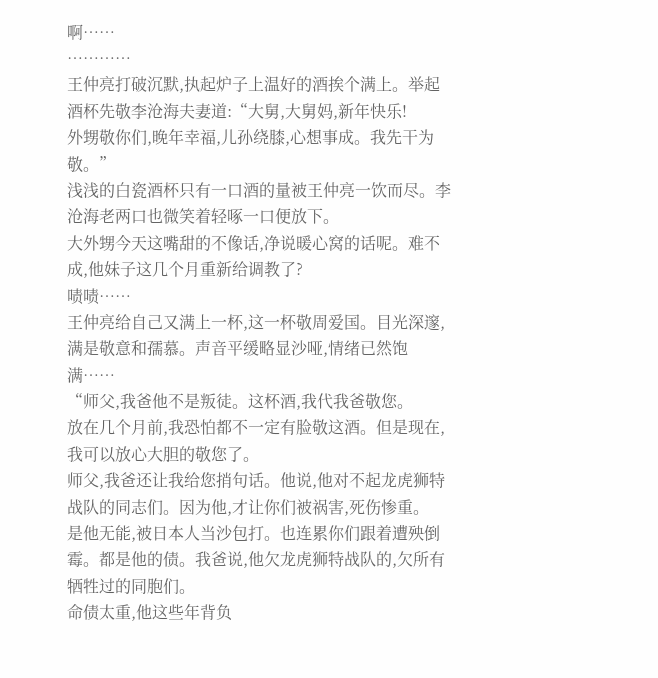啊……
…………
王仲亮打破沉默,执起炉子上温好的酒挨个满上。举起酒杯先敬李沧海夫妻道:“大舅,大舅妈,新年快乐!
外甥敬你们,晚年幸福,儿孙绕膝,心想事成。我先干为敬。”
浅浅的白瓷酒杯只有一口酒的量被王仲亮一饮而尽。李沧海老两口也微笑着轻啄一口便放下。
大外甥今天这嘴甜的不像话,净说暖心窝的话呢。难不成,他妹子这几个月重新给调教了?
啧啧……
王仲亮给自己又满上一杯,这一杯敬周爱国。目光深邃,满是敬意和孺慕。声音平缓略显沙哑,情绪已然饱满……
“师父,我爸他不是叛徒。这杯酒,我代我爸敬您。
放在几个月前,我恐怕都不一定有脸敬这酒。但是现在,我可以放心大胆的敬您了。
师父,我爸还让我给您捎句话。他说,他对不起龙虎狮特战队的同志们。因为他,才让你们被祸害,死伤惨重。
是他无能,被日本人当沙包打。也连累你们跟着遭殃倒霉。都是他的债。我爸说,他欠龙虎狮特战队的,欠所有牺牲过的同胞们。
命债太重,他这些年背负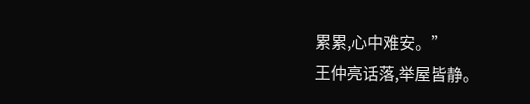累累,心中难安。”
王仲亮话落,举屋皆静。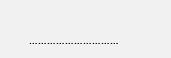…………………………